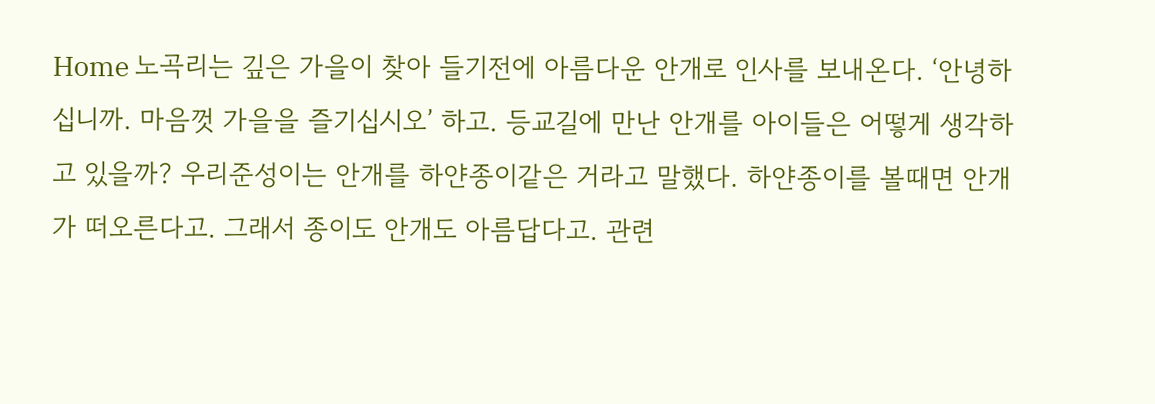Home 노곡리는 깊은 가을이 찾아 들기전에 아름다운 안개로 인사를 보내온다. ‘안녕하십니까. 마음껏 가을을 즐기십시오’ 하고. 등교길에 만난 안개를 아이들은 어떻게 생각하고 있을까? 우리준성이는 안개를 하얀종이같은 거라고 말했다. 하얀종이를 볼때면 안개가 떠오른다고. 그래서 종이도 안개도 아름답다고. 관련